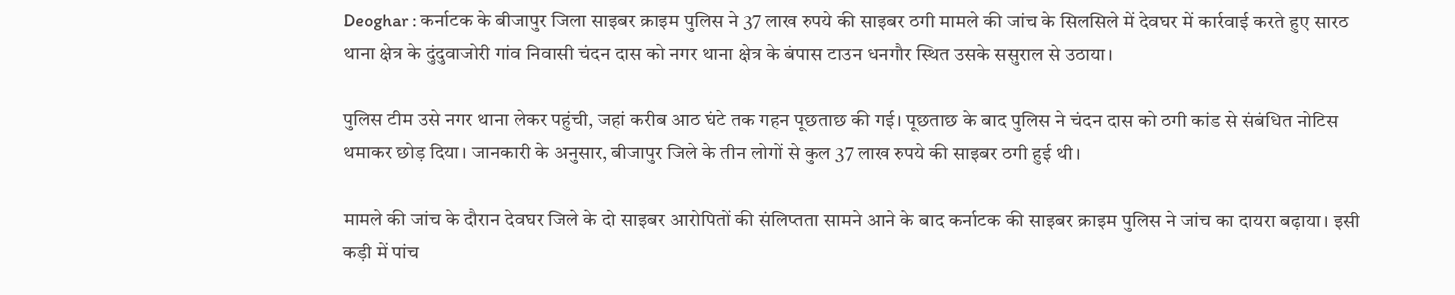Deoghar : कर्नाटक के बीजापुर जिला साइबर क्राइम पुलिस ने 37 लाख रुपये की साइबर ठगी मामले की जांच के सिलसिले में देवघर में कार्रवाई करते हुए सारठ थाना क्षेत्र के दुंदुवाजोरी गांव निवासी चंदन दास को नगर थाना क्षेत्र के बंपास टाउन धनगौर स्थित उसके ससुराल से उठाया।

पुलिस टीम उसे नगर थाना लेकर पहुंची, जहां करीब आठ घंटे तक गहन पूछताछ की गई। पूछताछ के बाद पुलिस ने चंदन दास को ठगी कांड से संबंधित नोटिस थमाकर छोड़ दिया। जानकारी के अनुसार, बीजापुर जिले के तीन लोगों से कुल 37 लाख रुपये की साइबर ठगी हुई थी।

मामले की जांच के दौरान देवघर जिले के दो साइबर आरोपितों की संलिप्तता सामने आने के बाद कर्नाटक की साइबर क्राइम पुलिस ने जांच का दायरा बढ़ाया। इसी कड़ी में पांच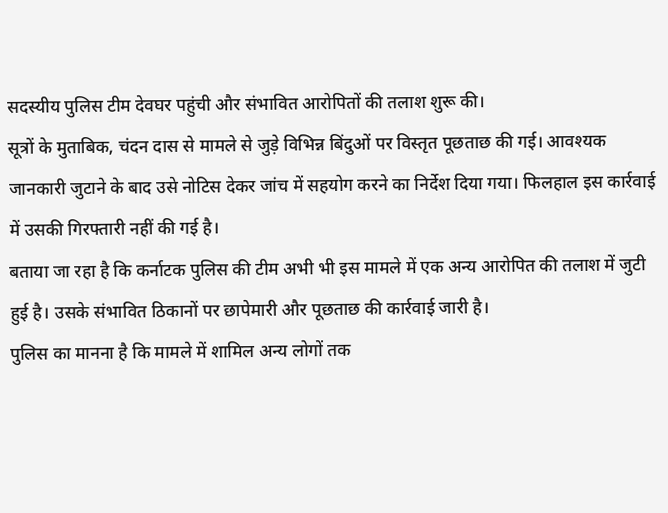सदस्यीय पुलिस टीम देवघर पहुंची और संभावित आरोपितों की तलाश शुरू की।
सूत्रों के मुताबिक, चंदन दास से मामले से जुड़े विभिन्न बिंदुओं पर विस्तृत पूछताछ की गई। आवश्यक जानकारी जुटाने के बाद उसे नोटिस देकर जांच में सहयोग करने का निर्देश दिया गया। फिलहाल इस कार्रवाई में उसकी गिरफ्तारी नहीं की गई है।
बताया जा रहा है कि कर्नाटक पुलिस की टीम अभी भी इस मामले में एक अन्य आरोपित की तलाश में जुटी हुई है। उसके संभावित ठिकानों पर छापेमारी और पूछताछ की कार्रवाई जारी है।
पुलिस का मानना है कि मामले में शामिल अन्य लोगों तक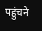पहुंचने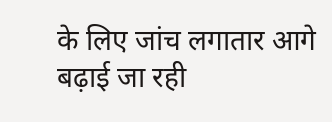के लिए जांच लगातार आगे बढ़ाई जा रही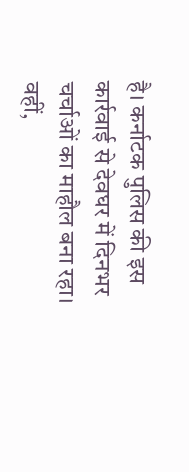है। कर्नाटक पुलिस की इस कार्रवाई से देवघर में दिनभर चर्चाओं का माहौल बना रहा।
वहीं,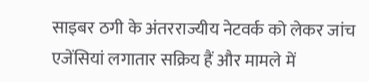साइबर ठगी के अंतरराज्यीय नेटवर्क को लेकर जांच एजेंसियां लगातार सक्रिय हैं और मामले में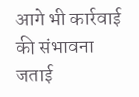आगे भी कार्रवाई की संभावना जताई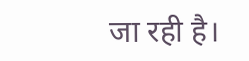जा रही है।